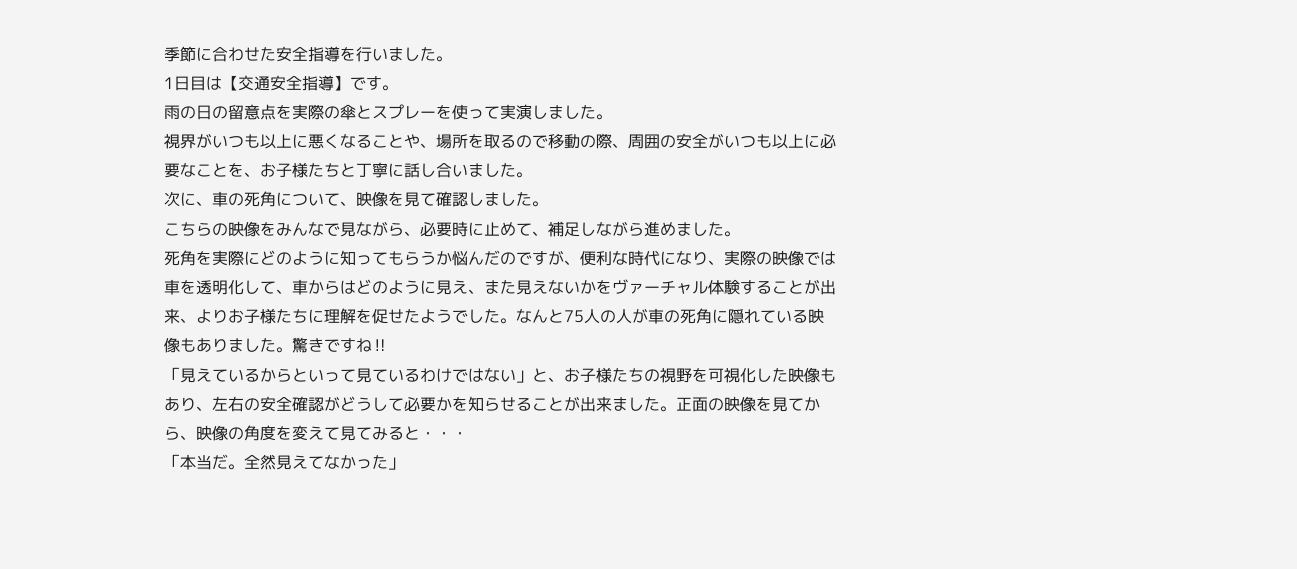季節に合わせた安全指導を行いました。
1日目は【交通安全指導】です。
雨の日の留意点を実際の傘とスプレーを使って実演しました。
視界がいつも以上に悪くなることや、場所を取るので移動の際、周囲の安全がいつも以上に必要なことを、お子様たちと丁寧に話し合いました。
次に、車の死角について、映像を見て確認しました。
こちらの映像をみんなで見ながら、必要時に止めて、補足しながら進めました。
死角を実際にどのように知ってもらうか悩んだのですが、便利な時代になり、実際の映像では車を透明化して、車からはどのように見え、また見えないかをヴァーチャル体験することが出来、よりお子様たちに理解を促せたようでした。なんと75人の人が車の死角に隠れている映像もありました。驚きですね‼
「見えているからといって見ているわけではない」と、お子様たちの視野を可視化した映像もあり、左右の安全確認がどうして必要かを知らせることが出来ました。正面の映像を見てから、映像の角度を変えて見てみると・・・
「本当だ。全然見えてなかった」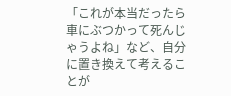「これが本当だったら車にぶつかって死んじゃうよね」など、自分に置き換えて考えることが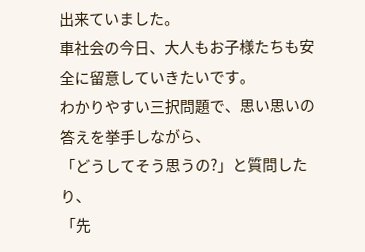出来ていました。
車社会の今日、大人もお子様たちも安全に留意していきたいです。
わかりやすい三択問題で、思い思いの答えを挙手しながら、
「どうしてそう思うの?」と質問したり、
「先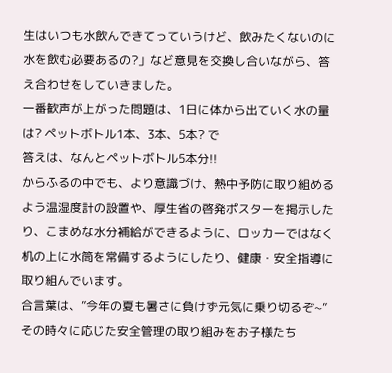生はいつも水飲んできてっていうけど、飲みたくないのに水を飲む必要あるの?」など意見を交換し合いながら、答え合わせをしていきました。
一番歓声が上がった問題は、1日に体から出ていく水の量は? ペットボトル1本、3本、5本? で
答えは、なんとペットボトル5本分!!
からふるの中でも、より意識づけ、熱中予防に取り組めるよう温湿度計の設置や、厚生省の啓発ポスターを掲示したり、こまめな水分補給ができるように、ロッカーではなく机の上に水筒を常備するようにしたり、健康・安全指導に取り組んでいます。
合言葉は、”今年の夏も暑さに負けず元気に乗り切るぞ~”
その時々に応じた安全管理の取り組みをお子様たち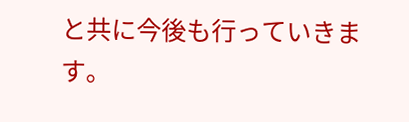と共に今後も行っていきます。